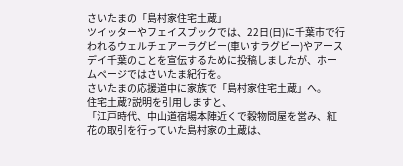さいたまの「島村家住宅土蔵」
ツイッターやフェイスブックでは、22日(日)に千葉市で行われるウェルチェアーラグビー(車いすラグビー)やアースデイ千葉のことを宣伝するために投稿しましたが、ホームページではさいたま紀行を。
さいたまの応援道中に家族で「島村家住宅土蔵」へ。
住宅土蔵?説明を引用しますと、
「江戸時代、中山道宿場本陣近くで穀物問屋を営み、紅花の取引を行っていた島村家の土蔵は、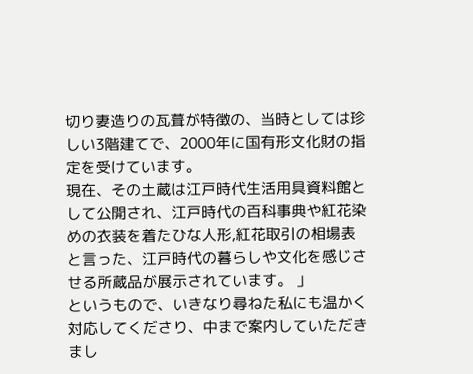切り妻造りの瓦葺が特徴の、当時としては珍しい3階建てで、2000年に国有形文化財の指定を受けています。
現在、その土蔵は江戸時代生活用具資料館として公開され、江戸時代の百科事典や紅花染めの衣装を着たひな人形,紅花取引の相場表と言った、江戸時代の暮らしや文化を感じさせる所蔵品が展示されています。 」
というもので、いきなり尋ねた私にも温かく対応してくださり、中まで案内していただきまし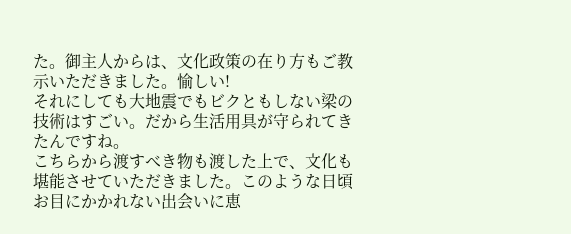た。御主人からは、文化政策の在り方もご教示いただきました。愉しい!
それにしても大地震でもビクともしない梁の技術はすごい。だから生活用具が守られてきたんですね。
こちらから渡すべき物も渡した上で、文化も堪能させていただきました。このような日頃お目にかかれない出会いに恵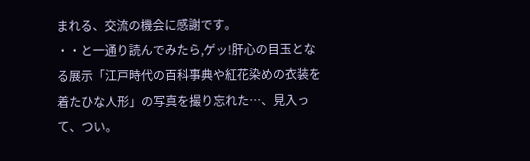まれる、交流の機会に感謝です。
・・と一通り読んでみたら,ゲッ!肝心の目玉となる展示「江戸時代の百科事典や紅花染めの衣装を着たひな人形」の写真を撮り忘れた…、見入って、つい。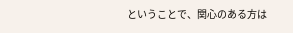ということで、関心のある方は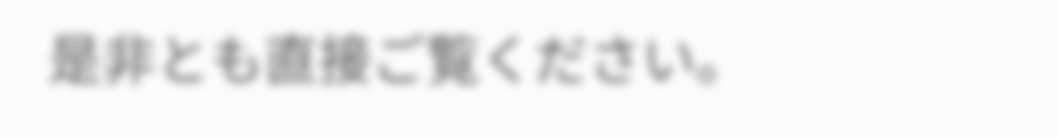是非とも直接ご覧ください。